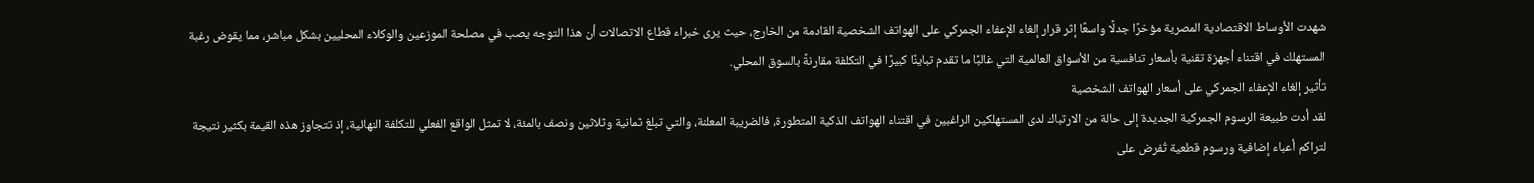شهدت الأوساط الاقتصادية المصرية مؤخرًا جدلًا واسعًا إثر قرار إلغاء الإعفاء الجمركي على الهواتف الشخصية القادمة من الخارج، حيث يرى خبراء قطاع الاتصالات أن هذا التوجه يصب في مصلحة الموزعين والوكلاء المحليين بشكل مباشر، مما يقوض رغبة المستهلك في اقتناء أجهزة تقنية بأسعار تنافسية من الأسواق العالمية التي غالبًا ما تقدم تباينًا كبيرًا في التكلفة مقارنةً بالسوق المحلي.
تأثير إلغاء الإعفاء الجمركي على أسعار الهواتف الشخصية
لقد أدت طبيعة الرسوم الجمركية الجديدة إلى حالة من الارتباك لدى المستهلكين الراغبين في اقتناء الهواتف الذكية المتطورة، فالضريبة المعلنة، والتي تبلغ ثمانية وثلاثين ونصف بالمئة، لا تمثل الواقع الفعلي للتكلفة النهائية، إذ تتجاوز هذه القيمة بكثير نتيجة لتراكم أعباء إضافية ورسوم قطعية تُفرض على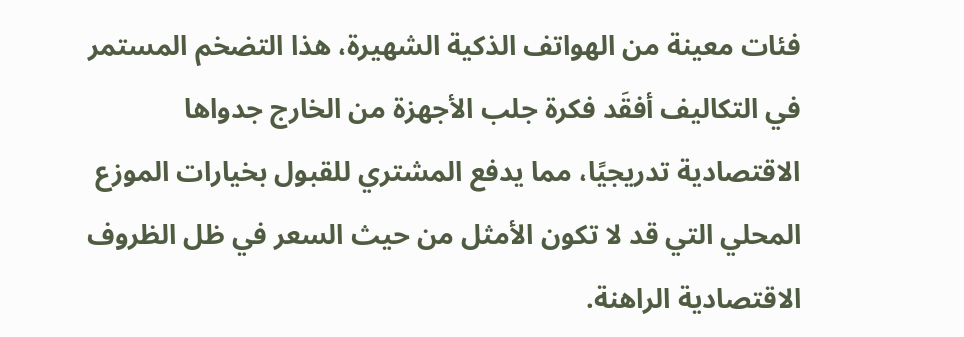فئات معينة من الهواتف الذكية الشهيرة، هذا التضخم المستمر في التكاليف أفقَد فكرة جلب الأجهزة من الخارج جدواها الاقتصادية تدريجيًا، مما يدفع المشتري للقبول بخيارات الموزع المحلي التي قد لا تكون الأمثل من حيث السعر في ظل الظروف الاقتصادية الراهنة.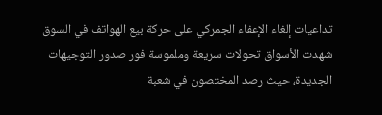تداعيات إلغاء الإعفاء الجمركي على حركة بيع الهواتف في السوق
شهدت الأسواق تحولات سريعة وملموسة فور صدور التوجيهات الجديدة، حيث رصد المختصون في شعبة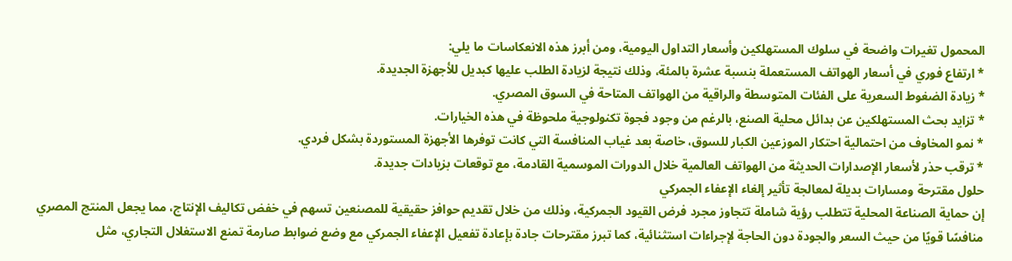المحمول تغيرات واضحة في سلوك المستهلكين وأسعار التداول اليومية، ومن أبرز هذه الانعكاسات ما يلي:
* ارتفاع فوري في أسعار الهواتف المستعملة بنسبة عشرة بالمئة، وذلك نتيجة لزيادة الطلب عليها كبديل للأجهزة الجديدة.
* زيادة الضغوط السعرية على الفئات المتوسطة والراقية من الهواتف المتاحة في السوق المصري.
* تزايد بحث المستهلكين عن بدائل محلية الصنع، بالرغم من وجود فجوة تكنولوجية ملحوظة في هذه الخيارات.
* نمو المخاوف من احتمالية احتكار الموزعين الكبار للسوق، خاصة بعد غياب المنافسة التي كانت توفرها الأجهزة المستوردة بشكل فردي.
* ترقب حذر لأسعار الإصدارات الحديثة من الهواتف العالمية خلال الدورات الموسمية القادمة، مع توقعات بزيادات جديدة.
حلول مقترحة ومسارات بديلة لمعالجة تأثير إلغاء الإعفاء الجمركي
إن حماية الصناعة المحلية تتطلب رؤية شاملة تتجاوز مجرد فرض القيود الجمركية، وذلك من خلال تقديم حوافز حقيقية للمصنعين تسهم في خفض تكاليف الإنتاج، مما يجعل المنتج المصري منافسًا قويًا من حيث السعر والجودة دون الحاجة لإجراءات استثنائية، كما تبرز مقترحات جادة بإعادة تفعيل الإعفاء الجمركي مع وضع ضوابط صارمة تمنع الاستغلال التجاري، مثل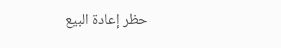حظر إعادة البيع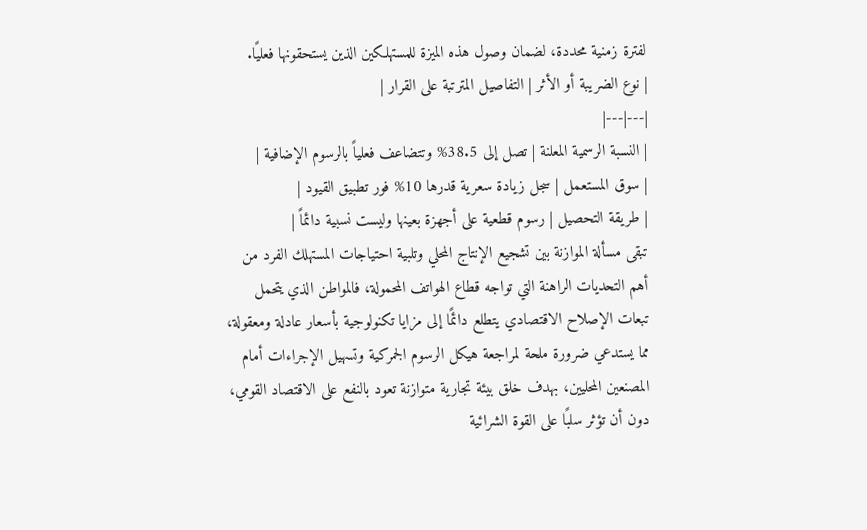لفترة زمنية محددة، لضمان وصول هذه الميزة للمستهلكين الذين يستحقونها فعليًا.
| نوع الضريبة أو الأثر | التفاصيل المترتبة على القرار |
|---|---|
| النسبة الرسمية المعلنة | تصل إلى 38.5% وتتضاعف فعلياً بالرسوم الإضافية |
| سوق المستعمل | سجل زيادة سعرية قدرها 10% فور تطبيق القيود |
| طريقة التحصيل | رسوم قطعية على أجهزة بعينها وليست نسبية دائماً |
تبقى مسألة الموازنة بين تشجيع الإنتاج المحلي وتلبية احتياجات المستهلك الفرد من أهم التحديات الراهنة التي تواجه قطاع الهواتف المحمولة، فالمواطن الذي يتحمل تبعات الإصلاح الاقتصادي يتطلع دائمًا إلى مزايا تكنولوجية بأسعار عادلة ومعقولة، مما يستدعي ضرورة ملحة لمراجعة هيكل الرسوم الجمركية وتسهيل الإجراءات أمام المصنعين المحليين، بهدف خلق بيئة تجارية متوازنة تعود بالنفع على الاقتصاد القومي، دون أن تؤثر سلبًا على القوة الشرائية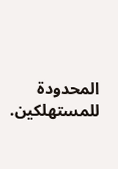المحدودة للمستهلكين.